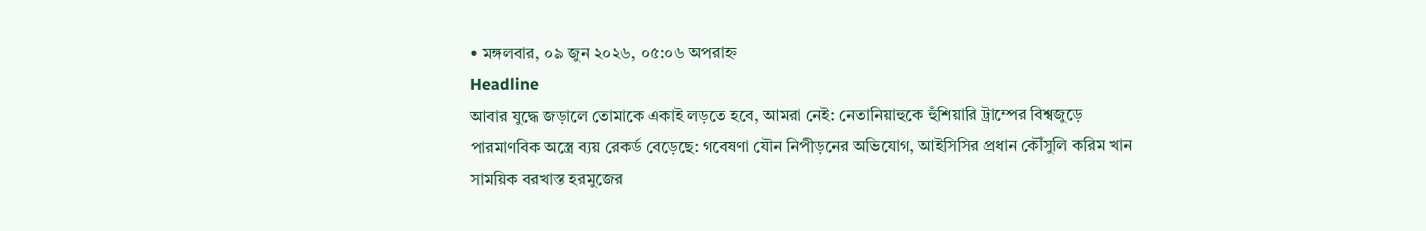• মঙ্গলবার, ০৯ জুন ২০২৬, ০৫:০৬ অপরাহ্ন
Headline
আবার যুদ্ধে জড়ালে তোমাকে একাই লড়তে হবে, আমরা নেই: নেতানিয়াহুকে হুঁশিয়ারি ট্রাম্পের বিশ্বজুড়ে পারমাণবিক অস্ত্রে ব্যয় রেকর্ড বেড়েছে: গবেষণা যৌন নিপীড়নের অভিযোগ, আইসিসির প্রধান কৌঁসুলি করিম খান সাময়িক বরখাস্ত হরমুজের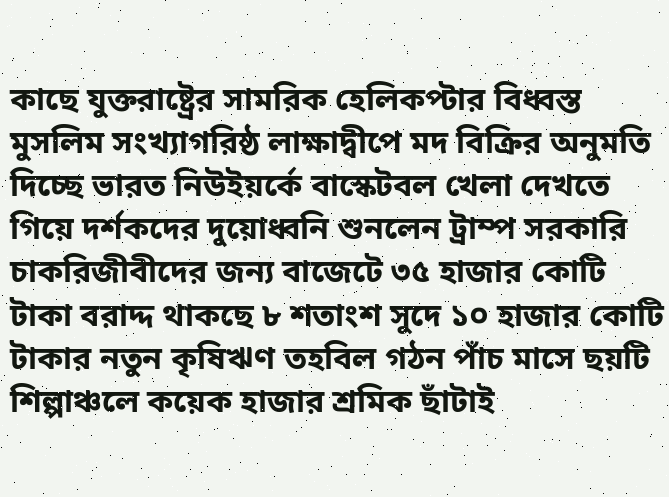কাছে যুক্তরাষ্ট্রের সামরিক হেলিকপ্টার বিধ্বস্ত মুসলিম সংখ্যাগরিষ্ঠ লাক্ষাদ্বীপে মদ বিক্রির অনুমতি দিচ্ছে ভারত নিউইয়র্কে বাস্কেটবল খেলা দেখতে গিয়ে দর্শকদের দুয়োধ্বনি শুনলেন ট্রাম্প সরকারি চাকরিজীবীদের জন্য বাজেটে ৩৫ হাজার কোটি টাকা বরাদ্দ থাকছে ৮ শতাংশ সুদে ১০ হাজার কোটি টাকার নতুন কৃষিঋণ তহবিল গঠন পাঁচ মাসে ছয়টি শিল্পাঞ্চলে কয়েক হাজার শ্রমিক ছাঁটাই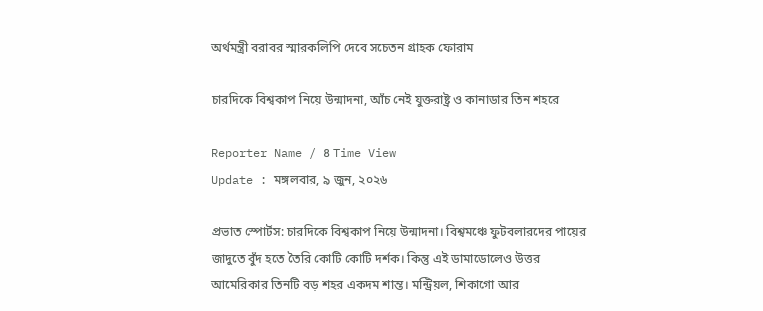অর্থমন্ত্রী বরাবর স্মারকলিপি দেবে সচেতন গ্রাহক ফোরাম

চারদিকে বিশ্বকাপ নিয়ে উন্মাদনা, আঁচ নেই যুক্তরাষ্ট্র ও কানাডার তিন শহরে

Reporter Name / ৪ Time View
Update : মঙ্গলবার, ৯ জুন, ২০২৬

প্রভাত স্পোর্টস: চারদিকে বিশ্বকাপ নিয়ে উন্মাদনা। বিশ্বমঞ্চে ফুটবলারদের পায়ের জাদুতে বুঁদ হতে তৈরি কোটি কোটি দর্শক। কিন্তু এই ডামাডোলেও উত্তর আমেরিকার তিনটি বড় শহর একদম শান্ত। মন্ট্রিয়ল, শিকাগো আর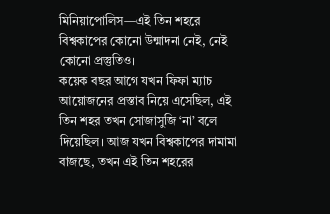মিনিয়াপোলিস—এই তিন শহরে বিশ্বকাপের কোনো উন্মাদনা নেই, নেই কোনো প্রস্তুতিও।
কয়েক বছর আগে যখন ফিফা ম্যাচ আয়োজনের প্রস্তাব নিয়ে এসেছিল, এই তিন শহর তখন সোজাসুজি ‘না’ বলে দিয়েছিল। আজ যখন বিশ্বকাপের দামামা বাজছে, তখন এই তিন শহরের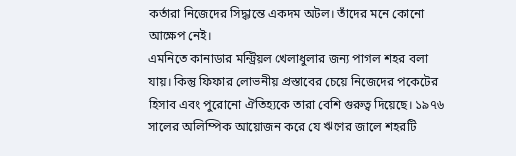কর্তারা নিজেদের সিদ্ধান্তে একদম অটল। তাঁদের মনে কোনো আক্ষেপ নেই।
এমনিতে কানাডার মন্ট্রিয়ল খেলাধুলার জন্য পাগল শহর বলা যায়। কিন্তু ফিফার লোভনীয় প্রস্তাবের চেয়ে নিজেদের পকেটের হিসাব এবং পুরোনো ঐতিহ্যকে তারা বেশি গুরুত্ব দিয়েছে। ১৯৭৬ সালের অলিম্পিক আয়োজন করে যে ঋণের জালে শহরটি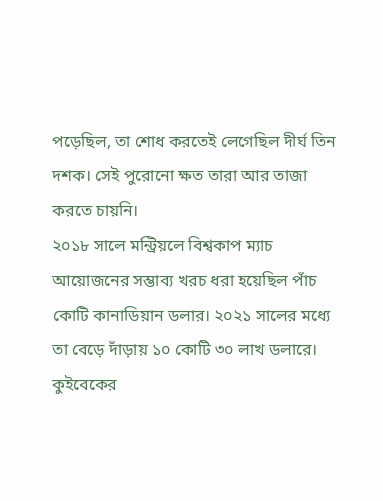পড়েছিল, তা শোধ করতেই লেগেছিল দীর্ঘ তিন দশক। সেই পুরোনো ক্ষত তারা আর তাজা করতে চায়নি।
২০১৮ সালে মন্ট্রিয়লে বিশ্বকাপ ম্যাচ আয়োজনের সম্ভাব্য খরচ ধরা হয়েছিল পাঁচ কোটি কানাডিয়ান ডলার। ২০২১ সালের মধ্যে তা বেড়ে দাঁড়ায় ১০ কোটি ৩০ লাখ ডলারে। কুইবেকের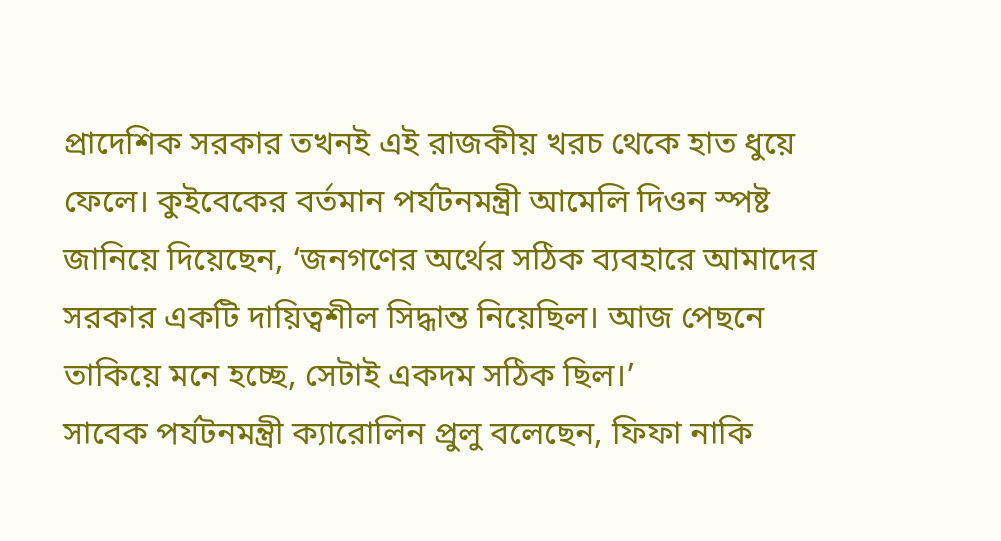প্রাদেশিক সরকার তখনই এই রাজকীয় খরচ থেকে হাত ধুয়ে ফেলে। কুইবেকের বর্তমান পর্যটনমন্ত্রী আমেলি দিওন স্পষ্ট জানিয়ে দিয়েছেন, ‘জনগণের অর্থের সঠিক ব্যবহারে আমাদের সরকার একটি দায়িত্বশীল সিদ্ধান্ত নিয়েছিল। আজ পেছনে তাকিয়ে মনে হচ্ছে, সেটাই একদম সঠিক ছিল।’
সাবেক পর্যটনমন্ত্রী ক্যারোলিন প্রুলু বলেছেন, ফিফা নাকি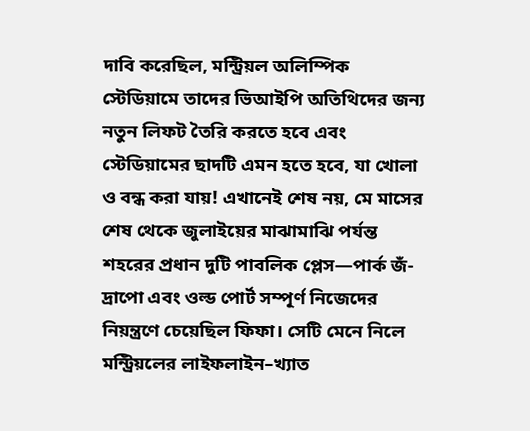দাবি করেছিল, মন্ট্রিয়ল অলিম্পিক স্টেডিয়ামে তাদের ভিআইপি অতিথিদের জন্য নতুন লিফট তৈরি করতে হবে এবং স্টেডিয়ামের ছাদটি এমন হতে হবে, যা খোলা ও বন্ধ করা যায়! এখানেই শেষ নয়, মে মাসের শেষ থেকে জুলাইয়ের মাঝামাঝি পর্যন্ত শহরের প্রধান দুটি পাবলিক প্লেস—পার্ক জঁ-দ্রাপো এবং ওল্ড পোর্ট সম্পূর্ণ নিজেদের নিয়ন্ত্রণে চেয়েছিল ফিফা। সেটি মেনে নিলে মন্ট্রিয়লের লাইফলাইন–খ্যাত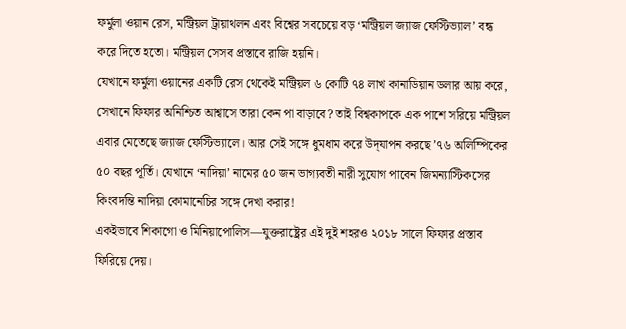ফর্মুলা ওয়ান রেস, মন্ট্রিয়ল ট্রায়াথলন এবং বিশ্বের সবচেয়ে বড় ‘মন্ট্রিয়ল জ্যাজ ফেস্টিভ্যাল’ বন্ধ করে দিতে হতো। মন্ট্রিয়ল সেসব প্রস্তাবে রাজি হয়নি।
যেখানে ফর্মুলা ওয়ানের একটি রেস থেকেই মন্ট্রিয়ল ৬ কোটি ৭৪ লাখ কানাডিয়ান ডলার আয় করে, সেখানে ফিফার অনিশ্চিত আশ্বাসে তারা কেন পা বাড়াবে? তাই বিশ্বকাপকে এক পাশে সরিয়ে মন্ট্রিয়ল এবার মেতেছে জ্যাজ ফেস্টিভ্যালে। আর সেই সঙ্গে ধুমধাম করে উদ্‌যাপন করছে ’৭৬ অলিম্পিকের ৫০ বছর পূর্তি। যেখানে ‘নাদিয়া’ নামের ৫০ জন ভাগ্যবতী নারী সুযোগ পাবেন জিমন্যাস্টিকসের কিংবদন্তি নাদিয়া কোমানেচির সঙ্গে দেখা করার!
একইভাবে শিকাগো ও মিনিয়াপোলিস—যুক্তরাষ্ট্রের এই দুই শহরও ২০১৮ সালে ফিফার প্রস্তাব ফিরিয়ে দেয়।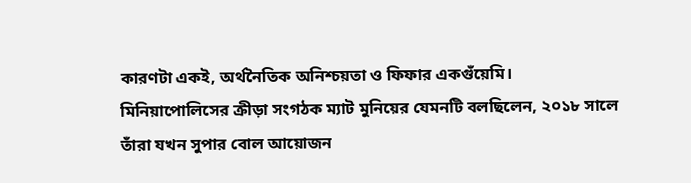কারণটা একই, অর্থনৈতিক অনিশ্চয়তা ও ফিফার একগুঁয়েমি।
মিনিয়াপোলিসের ক্রীড়া সংগঠক ম্যাট মুনিয়ের যেমনটি বলছিলেন, ২০১৮ সালে তাঁরা যখন সুপার বোল আয়োজন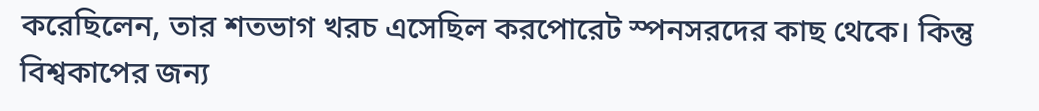করেছিলেন, তার শতভাগ খরচ এসেছিল করপোরেট স্পনসরদের কাছ থেকে। কিন্তু বিশ্বকাপের জন্য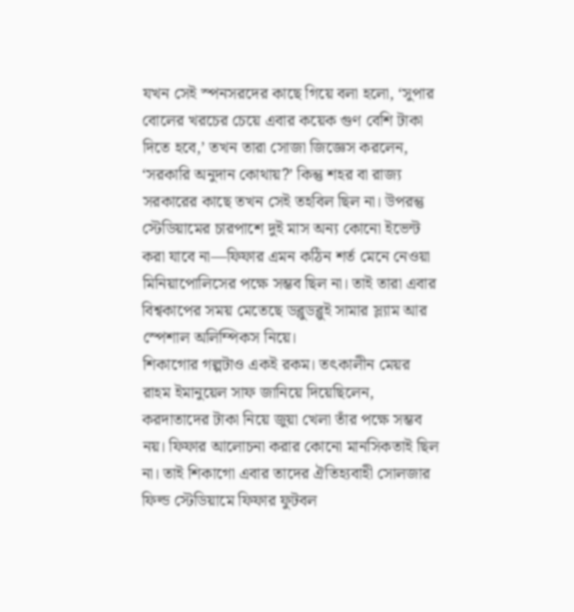যখন সেই স্পনসরদের কাছে গিয়ে বলা হলো, ‘সুপার বোলের খরচের চেয়ে এবার কয়েক গুণ বেশি টাকা দিতে হবে,’ তখন তারা সোজা জিজ্ঞেস করলেন, ‘সরকারি অনুদান কোথায়?’ কিন্তু শহর বা রাজ্য সরকারের কাছে তখন সেই তহবিল ছিল না। উপরন্তু স্টেডিয়ামের চারপাশে দুই মাস অন্য কোনো ইভেন্ট করা যাবে না—ফিফার এমন কঠিন শর্ত মেনে নেওয়া মিনিয়াপোলিসের পক্ষে সম্ভব ছিল না। তাই তারা এবার বিশ্বকাপের সময় মেতেছে ডব্লুডব্লুই সামার স্ল্যাম আর স্পেশাল অলিম্পিকস নিয়ে।
শিকাগোর গল্পটাও একই রকম। তৎকালীন মেয়র রাহম ইমানুয়েল সাফ জানিয়ে দিয়েছিলেন, করদাতাদের টাকা নিয়ে জুয়া খেলা তাঁর পক্ষে সম্ভব নয়। ফিফার আলোচনা করার কোনো মানসিকতাই ছিল না। তাই শিকাগো এবার তাদের ঐতিহ্যবাহী সোলজার ফিল্ড স্টেডিয়ামে ফিফার ফুটবল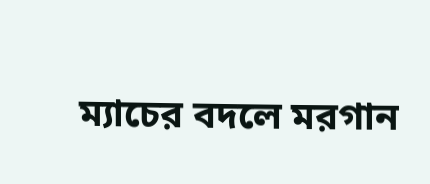ম্যাচের বদলে মরগান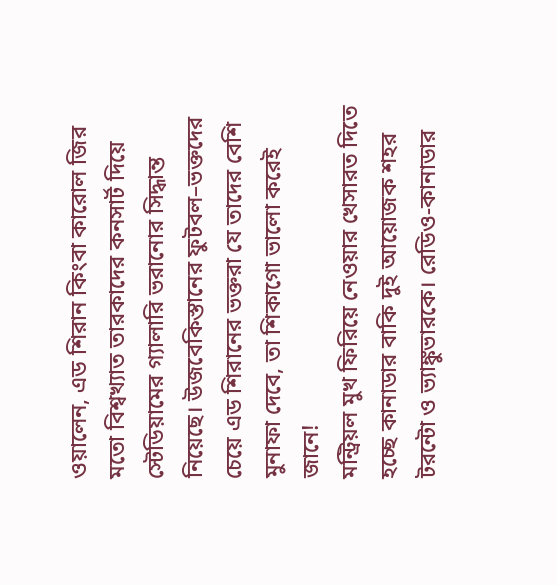ওয়ালেন, এড শিরান কিংবা কারোল জির মতো বিশ্বখ্যাত তারকাদের কনসার্ট দিয়ে স্টেডিয়ামের গ্যালারি ভরানোর সিদ্ধান্ত নিয়েছে। উজবেকিস্তানের ফুটবল–ভক্তদের চেয়ে এড শিরানের ভক্তরা যে তাদের বেশি মুনাফা দেবে, তা শিকাগো ভালো করেই জানে!
মন্ট্রিয়ল মুখ ফিরিয়ে নেওয়ার খেসারত দিতে হচ্ছে কানাডার বাকি দুই আয়োজক শহর টরন্টো ও ভ্যাঙ্কুভারকে। রেডিও-কানাডার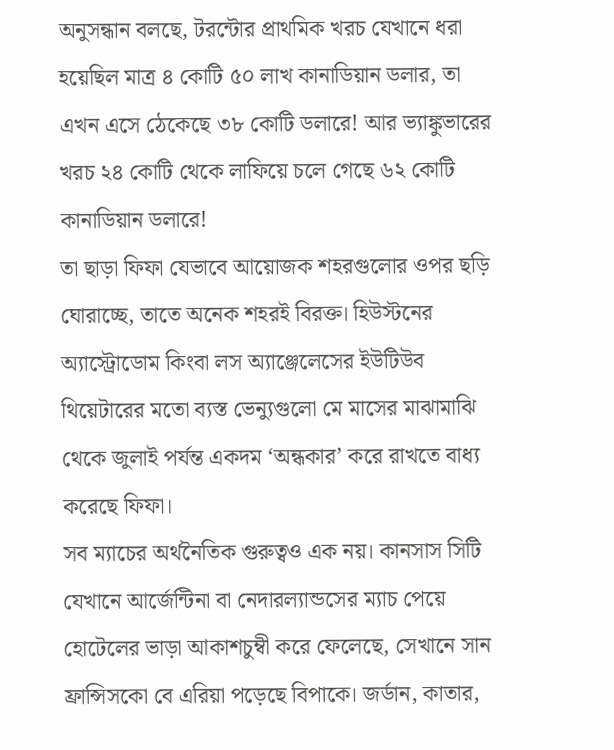অনুসন্ধান বলছে, টরন্টোর প্রাথমিক খরচ যেখানে ধরা হয়েছিল মাত্র ৪ কোটি ৫০ লাখ কানাডিয়ান ডলার, তা এখন এসে ঠেকেছে ৩৮ কোটি ডলারে! আর ভ্যাঙ্কুভারের খরচ ২৪ কোটি থেকে লাফিয়ে চলে গেছে ৬২ কোটি কানাডিয়ান ডলারে!
তা ছাড়া ফিফা যেভাবে আয়োজক শহরগুলোর ওপর ছড়ি ঘোরাচ্ছে, তাতে অনেক শহরই বিরক্ত। হিউস্টনের অ্যাস্ট্রোডোম কিংবা লস অ্যাঞ্জেলেসের ইউটিউব থিয়েটারের মতো ব্যস্ত ভেন্যুগুলো মে মাসের মাঝামাঝি থেকে জুলাই পর্যন্ত একদম ‘অন্ধকার’ করে রাখতে বাধ্য করেছে ফিফা।
সব ম্যাচের অর্থনৈতিক গুরুত্বও এক নয়। কানসাস সিটি যেখানে আর্জেন্টিনা বা নেদারল্যান্ডসের ম্যাচ পেয়ে হোটেলের ভাড়া আকাশচুম্বী করে ফেলেছে, সেখানে সান ফ্রান্সিসকো বে এরিয়া পড়েছে বিপাকে। জর্ডান, কাতার,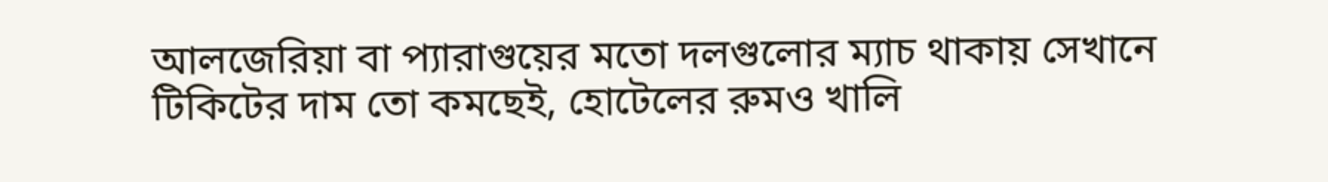আলজেরিয়া বা প্যারাগুয়ের মতো দলগুলোর ম্যাচ থাকায় সেখানে টিকিটের দাম তো কমছেই, হোটেলের রুমও খালি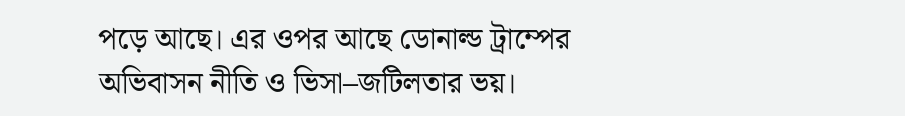পড়ে আছে। এর ওপর আছে ডোনাল্ড ট্রাম্পের অভিবাসন নীতি ও ভিসা–জটিলতার ভয়।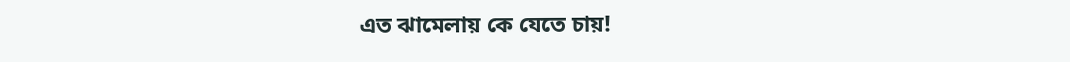এত ঝামেলায় কে যেতে চায়!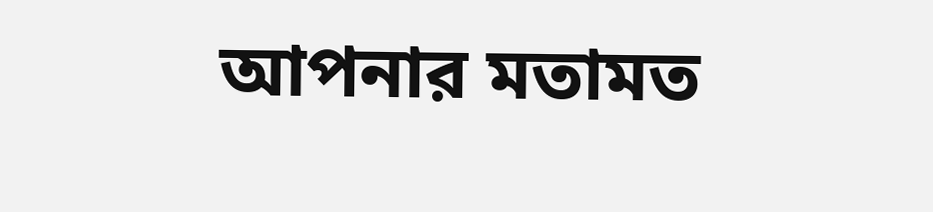আপনার মতামত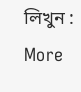লিখুন :
More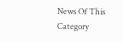News Of This Category